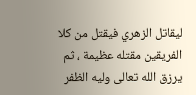ليقاتل الزهري فيقتل من كلا الفريقين مقتله عظيمة ، ثم يرزق الله تعالى وليه الظفر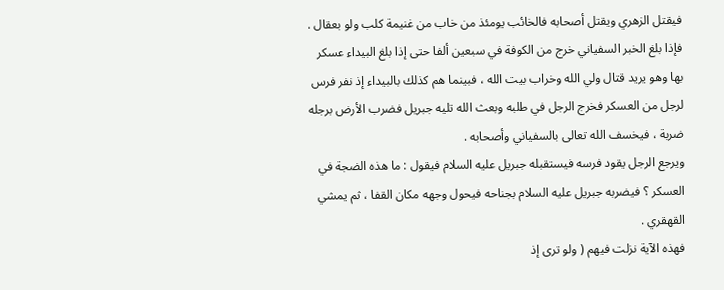فيقتل الزهري ويقتل أصحابه فالخائب يومئذ من خاب من غنيمة كلب ولو بعقال .
فإذا بلغ الخبر السفياني خرج من الكوفة في سبعين ألفا حتى إذا بلغ البيداء عسكر
بها وهو يريد قتال ولي الله وخراب بيت الله ، فبينما هم كذلك بالبيداء إذ نفر فرس
لرجل من العسكر فخرج الرجل في طلبه وبعث الله تليه جبريل فضرب الأرض برجله
ضربة ، فيخسف الله تعالى بالسفياني وأصحابه .
ويرجع الرجل يقود فرسه فيستقبله جبريل عليه السلام فيقول : ما هذه الضجة في
العسكر ؟ فيضربه جبريل عليه السلام بجناحه فيحول وجهه مكان القفا ، ثم يمشي
القهقري .
فهذه الآية نزلت فيهم ( ولو ترى إذ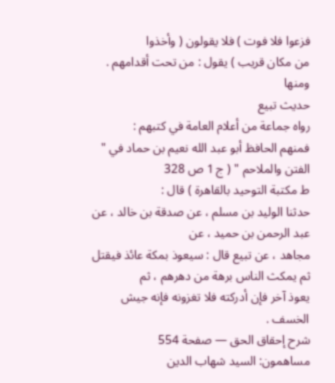فزعوا فلا فوت ) فلا يقولون ( وأخذوا
من مكان قريب ) يقول : من تحت أقدامهم .
ومنها
حديث تبيع
رواه جماعة من أعلام العامة في كتبهم :
فمنهم الحافظ أبو عبد الله نعيم بن حماد في " الفتن والملاحم " ( ج 1 ص 328
ط مكتبة التوحيد بالقاهرة ) قال :
حدثنا الوليد بن مسلم ، عن صدقة بن خالد ، عن عبد الرحمن بن حميد ، عن
مجاهد ، عن تبيع قال : سيعوذ بمكة عائذ فيقتل ثم يمكث الناس برهة من دهرهم ، ثم
يعوذ آخر فإن أدركته فلا تغزونه فإنه جيش الخسف .
شرح إحقاق الحق — صفحة 554
مساهمون: السيد شهاب الدين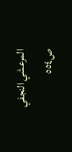المرعشي النجفي
ص٥٥٤